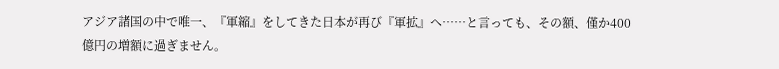アジア諸国の中で唯一、『軍縮』をしてきた日本が再び『軍拡』へ……と言っても、その額、僅か400億円の増額に過ぎません。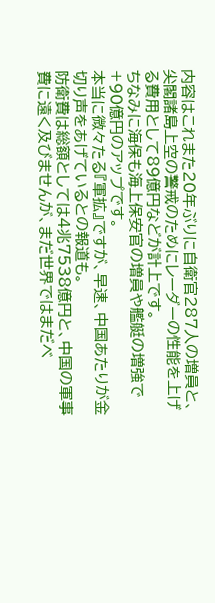内容はこれまた20年ぶりに自衛官287人の増員と、尖閣諸島上空の警戒のためにレーダーの性能を上げる費用として89億円などが計上です。
ちなみに海保も海上保安官の増員や艦艇の増強で+90億円のアップです。
本当に微々たる『軍拡』ですが、早速、中国あたりが金切り声をあげているとの報道も。
防衛費は総額としては4兆7538億円と、中国の軍事費に遠く及びませんが、まだ世界ではまだベ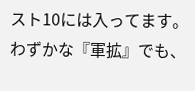スト10には入ってます。
わずかな『軍拡』でも、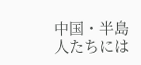中国・半島人たちには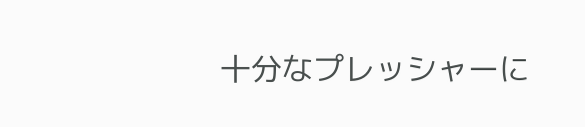十分なプレッシャーに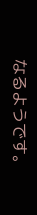なるようです。